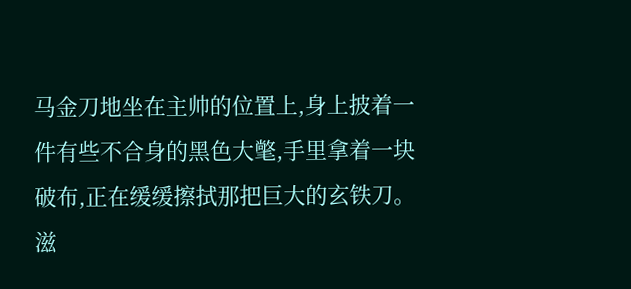马金刀地坐在主帅的位置上,身上披着一件有些不合身的黑色大氅,手里拿着一块破布,正在缓缓擦拭那把巨大的玄铁刀。
滋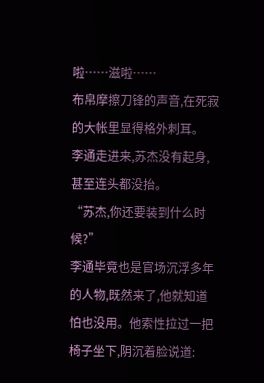啦……滋啦……
布帛摩擦刀锋的声音,在死寂的大帐里显得格外刺耳。
李通走进来,苏杰没有起身,甚至连头都没抬。
“苏杰,你还要装到什么时候?”
李通毕竟也是官场沉浮多年的人物,既然来了,他就知道怕也没用。他索性拉过一把椅子坐下,阴沉着脸说道: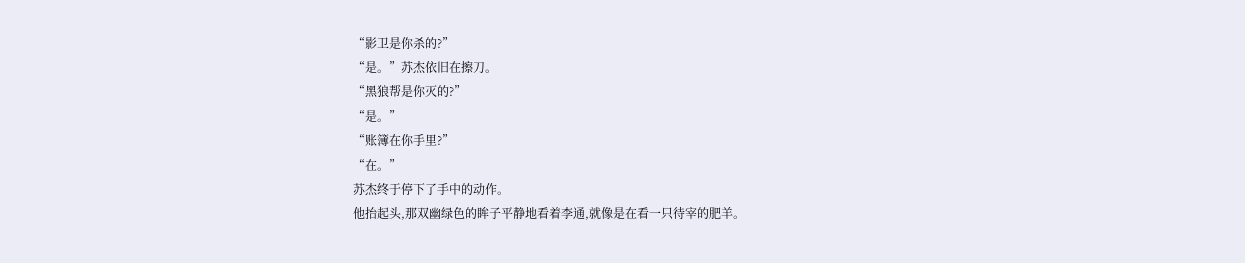“影卫是你杀的?”
“是。”苏杰依旧在擦刀。
“黑狼帮是你灭的?”
“是。”
“账簿在你手里?”
“在。”
苏杰终于停下了手中的动作。
他抬起头,那双幽绿色的眸子平静地看着李通,就像是在看一只待宰的肥羊。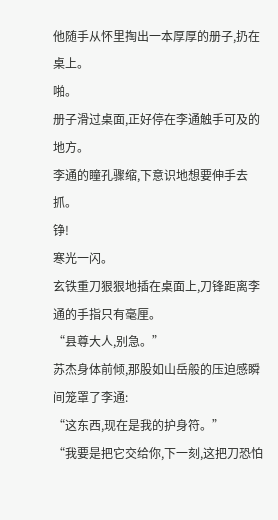他随手从怀里掏出一本厚厚的册子,扔在桌上。
啪。
册子滑过桌面,正好停在李通触手可及的地方。
李通的瞳孔骤缩,下意识地想要伸手去抓。
铮!
寒光一闪。
玄铁重刀狠狠地插在桌面上,刀锋距离李通的手指只有毫厘。
“县尊大人,别急。”
苏杰身体前倾,那股如山岳般的压迫感瞬间笼罩了李通:
“这东西,现在是我的护身符。”
“我要是把它交给你,下一刻,这把刀恐怕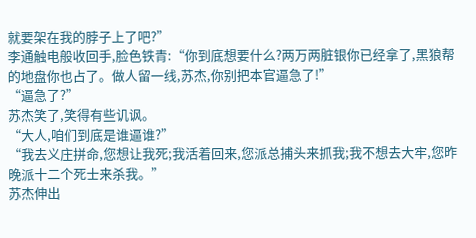就要架在我的脖子上了吧?”
李通触电般收回手,脸色铁青:“你到底想要什么?两万两脏银你已经拿了,黑狼帮的地盘你也占了。做人留一线,苏杰,你别把本官逼急了!”
“逼急了?”
苏杰笑了,笑得有些讥讽。
“大人,咱们到底是谁逼谁?”
“我去义庄拼命,您想让我死;我活着回来,您派总捕头来抓我;我不想去大牢,您昨晚派十二个死士来杀我。”
苏杰伸出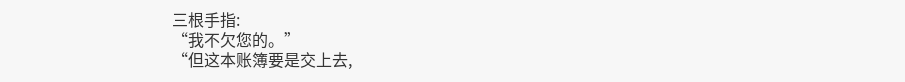三根手指:
“我不欠您的。”
“但这本账簿要是交上去,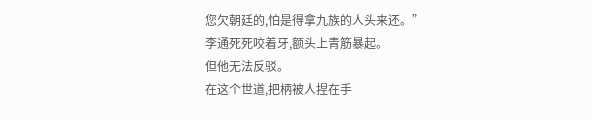您欠朝廷的,怕是得拿九族的人头来还。”
李通死死咬着牙,额头上青筋暴起。
但他无法反驳。
在这个世道,把柄被人捏在手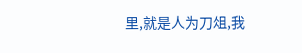里,就是人为刀俎,我